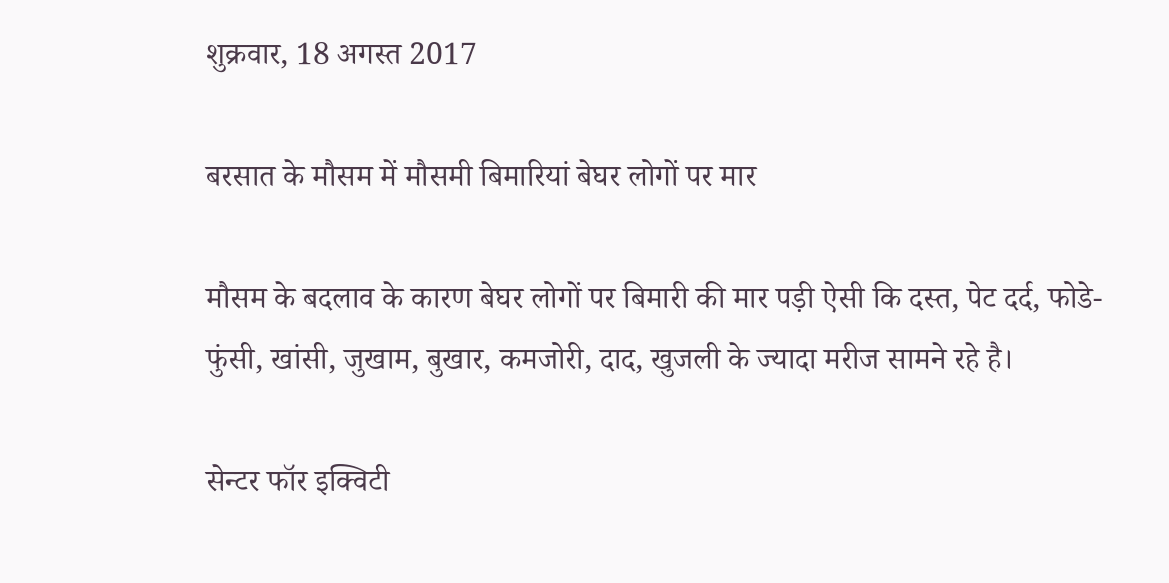शुक्रवार, 18 अगस्त 2017

बरसात के मौसम में मौसमी बिमारियां बेघर लोगों पर मार

मौसम के बदलाव के कारण बेघर लोगों पर बिमारी की मार पड़ी ऐसी कि दस्त, पेट दर्द, फोडे-फुंसी, खांसी, जुखाम, बुखार, कमजोरी, दाद, खुजली के ज्यादा मरीज सामने रहे है।

सेन्टर फॉर इक्विटी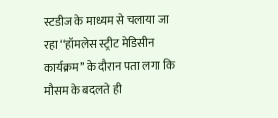स्टडीज के माध्यम से चलाया जा रहा ‘‘हॉमलेस स्ट्रीट मेडिसीन कार्यक्रम’’ के दौरान पता लगा कि मौसम के बदलते ही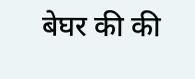बेघर की की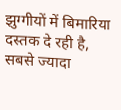झुग्गीयों में बिमारिया दस्तक दे रही है, सबसे ज्यादा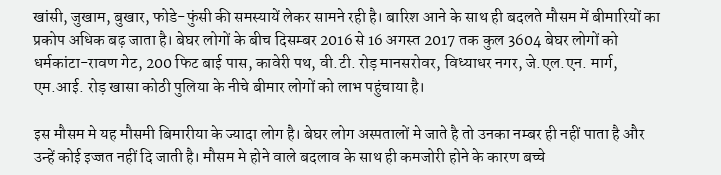खांसी, जुखाम, बुखार, फोडे-फुंसी की समस्यायें लेकर सामने रही है। बारिश आने के साथ ही बदलते मौसम में बीमारियों का प्रकोप अधिक बढ़ जाता है। बेघर लोगों के बीच दिसम्बर 2016 से 16 अगस्त 2017 तक कुल 3604 बेघर लोगों को धर्मकांटा-रावण गेट, 200 फिट बाई पास, कावेरी पथ, वी.टी. रोड़ मानसरोवर, विध्याधर नगर, जे.एल.एन. मार्ग, एम.आई. रोड़ खासा कोठी पुलिया के नीचे बीमार लोगों को लाभ पहुंचाया है।

इस मौसम मे यह मौसमी बिमारीया के ज्यादा लोग है। बेघर लोग अस्पतालों मे जाते है तो उनका नम्बर ही नहीं पाता है और उन्हें कोई इज्जत नहीं दि जाती है। मौसम मे होने वाले बदलाव के साथ ही कमजोरी होने के कारण बच्चे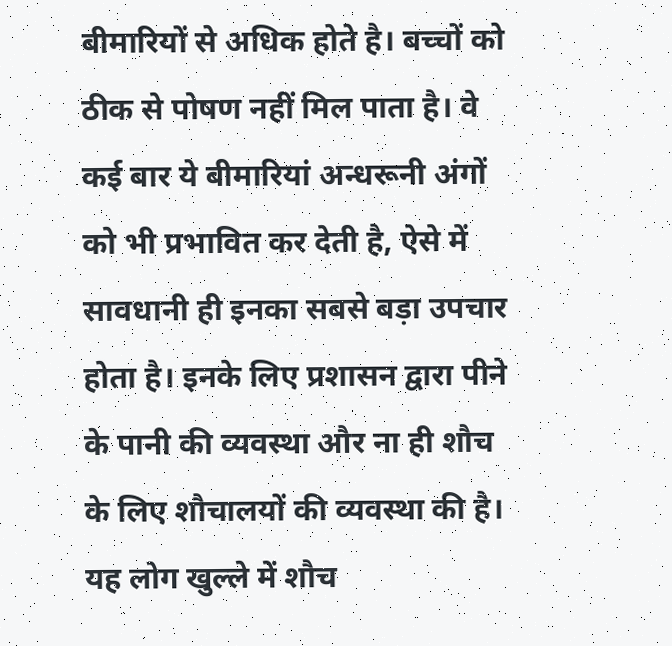बीमारियों से अधिक होते है। बच्चों को ठीक से पोषण नहीं मिल पाता है। वे कई बार ये बीमारियां अन्धरूनी अंगों को भी प्रभावित कर देती है, ऐसे में सावधानी ही इनका सबसे बड़ा उपचार होता है। इनके लिए प्रशासन द्वारा पीने के पानी की व्यवस्था और ना ही शौच के लिए शौचालयों की व्यवस्था की है। यह लोग खुल्ले में शौच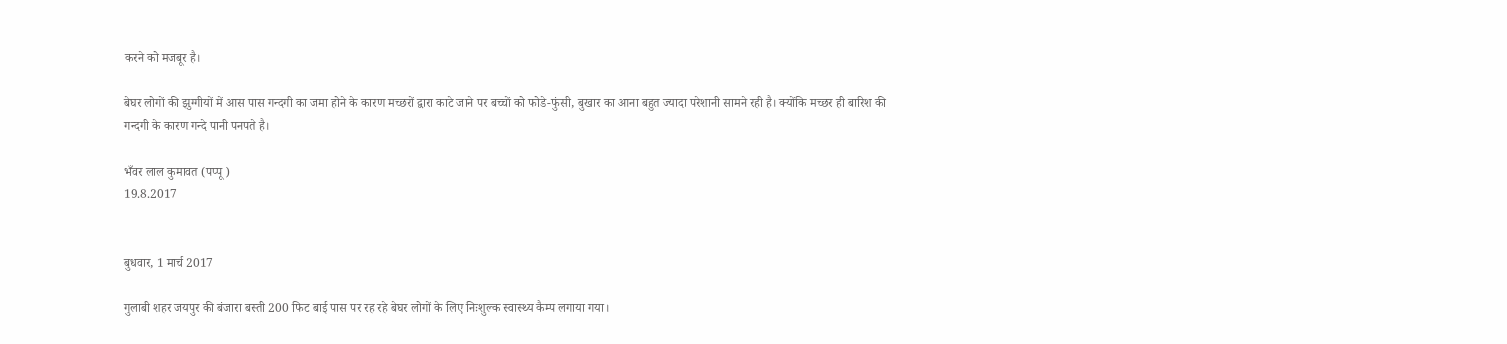करने को मजबूर है।

बेघर लोगों की झुग्गीयों में आस पास गन्दगी का जमा होने के कारण मच्छरों द्वारा काटे जाने पर बच्चों को फोडे-फुंसी, बुखार का आना बहुत ज्यादा परेशानी सामने रही है। क्योंकि मच्छर ही बारिश की गन्दगी के कारण गन्दे पानी पनपते है।

भँवर लाल कुमावत (पप्पू )
19.8.2017


बुधवार, 1 मार्च 2017

गुलाबी शहर जयपुर की बंजारा बस्ती 200 फिट बाई पास पर रह रहे बेघर लोगों के लिए निःशुल्क स्वास्थ्य कैम्प लगाया गया।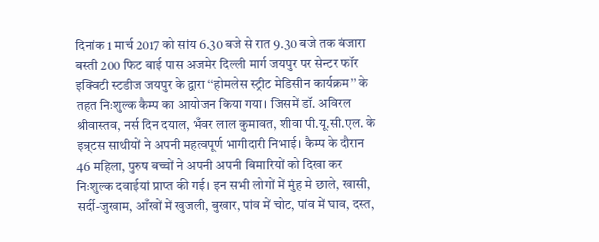दिनांक 1 मार्च 2017 को सांय 6.30 बजे से रात 9.30 बजे तक बंजारा बस्ती 200 फिट बाई पास अजमेर दिल्ली मार्ग जयपुर पर सेन्टर फॉर इक्विटी स्टडीज जयपुर के द्वारा ‘‘होमलेस स्ट्रीट मेडिसीन कार्यक्रम’’ के तहत निःशुल्क कैम्प का आयोजन किया गया। जिसमें डॉ. अविरल श्रीवास्तव, नर्स दिन दयाल, भँवर लाल कुमावत, शीवा पी.यू.सी.एल. के इन्र्टस साथीयों ने अपनी महत्वपूर्ण भागीदारी निभाई। कैम्प के दौरान 46 महिला, पुरुष बच्चों ने अपनी अपनी बिमारियों को दिखा कर निःशुल्क दवाईयां प्राप्त की गई। इन सभी लोगों में मुंह मे छाले, खासी, सर्दी-जुखाम, आँखों में खुजली, बुखार, पांव में चोट, पांव में घाव, दस्त,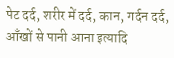पेट दर्द, शरीर में दर्द, कान, गर्दन दर्द, आँखों से पानी आना इत्यादि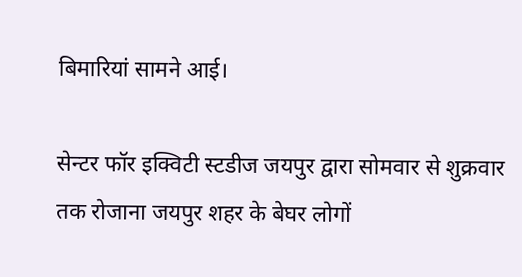बिमारियां सामने आई।

सेन्टर फॉर इक्विटी स्टडीज जयपुर द्वारा सोमवार से शुक्रवार तक रोजाना जयपुर शहर के बेघर लोगों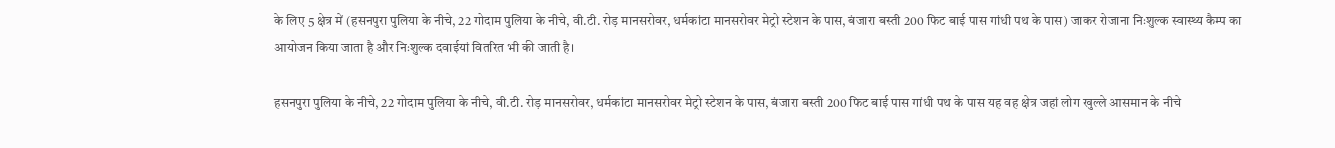के लिए 5 क्षेत्र में (हसनपुरा पुलिया के नीचे, 22 गोदाम पुलिया के नीचे, वी.टी. रोड़ मानसरोवर, धर्मकांटा मानसरोवर मेट्रो स्टेशन के पास, बंजारा बस्ती 200 फिट बाई पास गांधी पथ के पास) जाकर रोजाना निःशुल्क स्वास्थ्य कैम्प का आयोजन किया जाता है और निःशुल्क दवाईयां वितरित भी की जाती है।

हसनपुरा पुलिया के नीचे, 22 गोदाम पुलिया के नीचे, वी.टी. रोड़ मानसरोवर, धर्मकांटा मानसरोवर मेट्रो स्टेशन के पास, बंजारा बस्ती 200 फिट बाई पास गांधी पथ के पास यह वह क्षेत्र जहां लोग खुल्ले आसमान के नीचे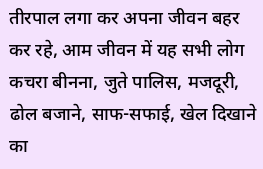तीरपाल लगा कर अपना जीवन बहर कर रहे, आम जीवन में यह सभी लोग कचरा बीनना, जुते पालिस, मजदूरी, ढोल बजाने, साफ-सफाई, खेल दिखाने का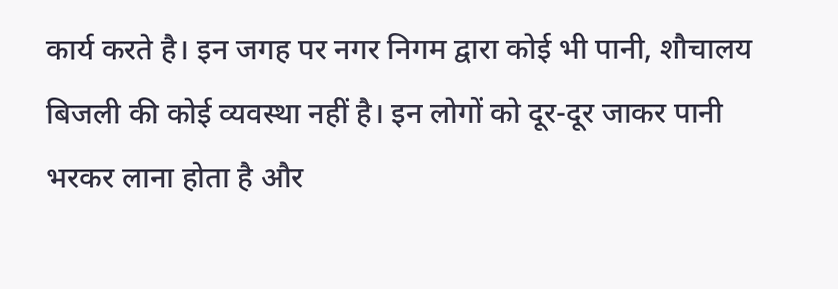कार्य करते है। इन जगह पर नगर निगम द्वारा कोई भी पानी, शौचालय बिजली की कोई व्यवस्था नहीं है। इन लोगों को दूर-दूर जाकर पानी भरकर लाना होता है और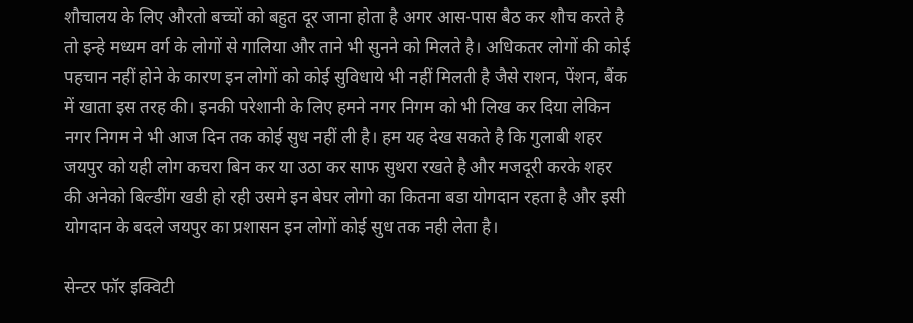शौचालय के लिए औरतो बच्चों को बहुत दूर जाना होता है अगर आस-पास बैठ कर शौच करते है तो इन्हे मध्यम वर्ग के लोगों से गालिया और ताने भी सुनने को मिलते है। अधिकतर लोगों की कोई पहचान नहीं होने के कारण इन लोगों को कोई सुविधाये भी नहीं मिलती है जैसे राशन, पेंशन, बैंक में खाता इस तरह की। इनकी परेशानी के लिए हमने नगर निगम को भी लिख कर दिया लेकिन नगर निगम ने भी आज दिन तक कोई सुध नहीं ली है। हम यह देख सकते है कि गुलाबी शहर जयपुर को यही लोग कचरा बिन कर या उठा कर साफ सुथरा रखते है और मजदूरी करके शहर की अनेको बिल्डींग खडी हो रही उसमे इन बेघर लोगो का कितना बडा योगदान रहता है और इसी योगदान के बदले जयपुर का प्रशासन इन लोगों कोई सुध तक नही लेता है।

सेन्टर फॉर इक्विटी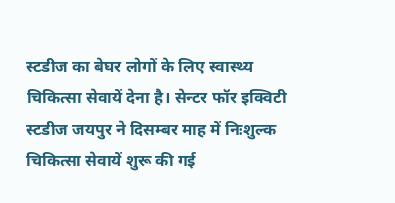स्टडीज का बेघर लोगों के लिए स्वास्थ्य चिकित्सा सेवायें देना है। सेन्टर फॉर इक्विटी स्टडीज जयपुर ने दिसम्बर माह में निःशुल्क चिकित्सा सेवायें शुरू की गई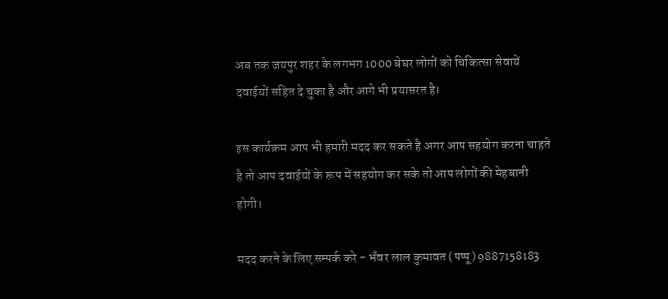अब तक जयपुर शहर के लगभग 1000 बेघर लोगों को चिकित्सा सेवायें दवाईयों सहित दे चुका है और आगे भी प्रयासरत है।

इस कार्यक्रम आप भी हमारी मदद कर सकते है अगर आप सहयोग करना चाहते है तो आप दवाईयों के रूप में सहयोग कर सके तो आप लोगों की मेहबानी होगी।

मदद करने के लिए सम्पर्क करे - भँवर लाल कुमावत (पप्पू) 9887158183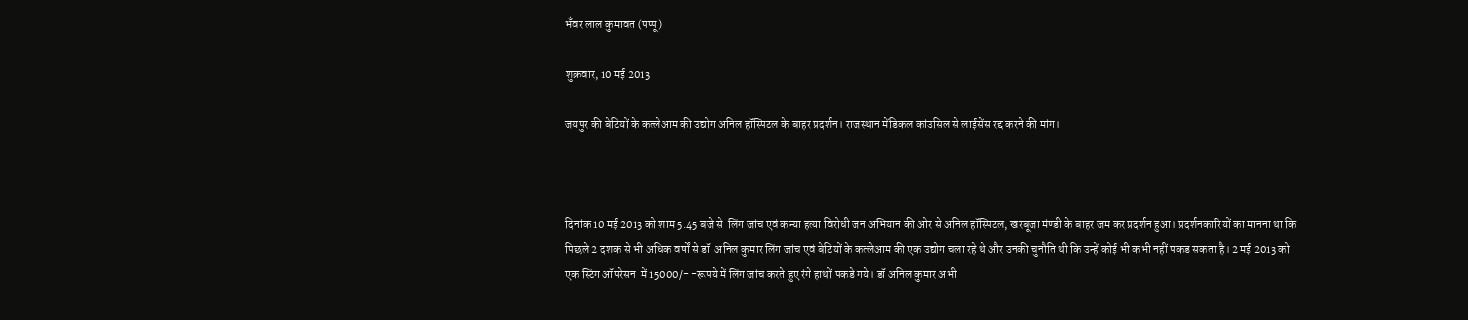भँवर लाल कुमावत (पप्पू)

शुक्रवार, 10 मई 2013

जयपुर की बेटियों के कत्लेआम की उद्योग अनिल हॉस्पिटल के बाहर प्रदर्शन। राजस्थान मेंडिकल कांउसिल से लाईसेंस रद्द करने की मांग।



दिनांक 10 मई 2013 को शाम 5.45 बजे से  लिंग जांच एवं कन्या हत्या विरोधी जन अभियान की ओर से अनिल हॉस्पिटल, खरबूजा मंण्डी के बाहर जम कर प्रदर्शन हुआ। प्रदर्शनकारियों का मानना था कि पिछले 2 दशक से भी अधिक वर्षों से डॉ  अनिल कुमार लिंग जांच एवं बेटियों के कत्लेआम की एक उद्योग चला रहे थे और उनकी चुनौति थी कि उन्हें कोई भी कभी नहीं पकड सकता है। 2 मई 2013 को एक स्टिंग ऑपरेसन  में 15000/- -रूपये में लिंग जांच करते हुए रंगे हाथों पकडे गये। डॉ अनिल कुमार अभी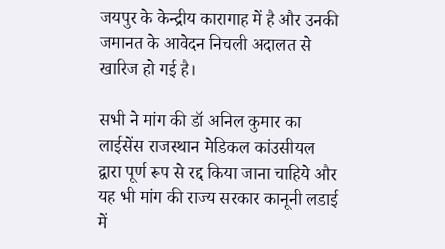जयपुर के केन्द्रीय कारागाह में है और उनकी जमानत के आवेदन निचली अदालत से खारिज हो गई है।

सभी ने मांग की डॉ अनिल कुमार का लाईसेंस राजस्थान मेडिकल कांउसीयल द्वारा पूर्ण रूप से रद्द किया जाना चाहिये और यह भी मांग की राज्य सरकार कानूनी लडाई में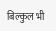बिल्कुल भी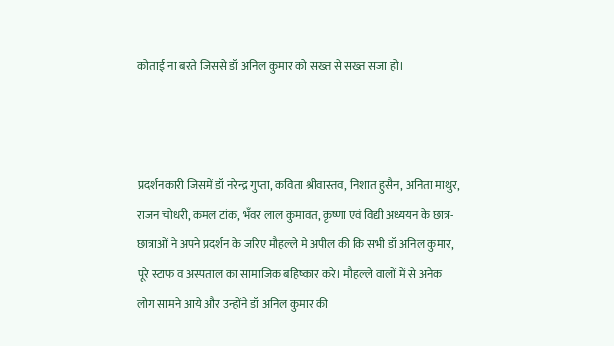कोताई ना बरते जिससे डॉ अनिल कुमार को सख्त से सख्त सजा हो।



प्रदर्शनकारी जिसमें डॉ नरेन्द्र गुप्ता, कविता श्रीवास्तव, निशात हुसैन, अनिता माथुर, राजन चोधरी, कमल टांक, भँवर लाल कुमावत, कृष्णा एवं विद्यी अध्ययन के छात्र-छात्राओं ने अपने प्रदर्शन के जरिए मौहल्ले मे अपील की कि सभी डॉ अनिल कुमार, पूरे स्टाफ व अस्पताल का सामाजिक बहिष्कार करे। मौहल्ले वालों में से अनेक लोग सामने आये और उन्होंने डॉ अनिल कुमार की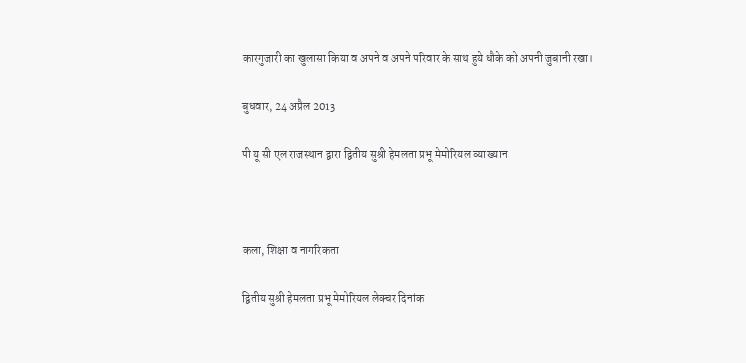कारगुजारी का खुलासा किया व अपने व अपने परिवार के साथ हुये धौके को अपनी जुबानी रखा।

बुधवार, 24 अप्रैल 2013

पी यू सी एल राजस्थान द्वारा द्वितीय सुश्री हेमलता प्रभू मेमोरियल व्याख्यान



कला, शिक्षा व नागरिकता

द्वितीय सुश्री हेमलता प्रभू मेमोरियल लेक्चर दिनांक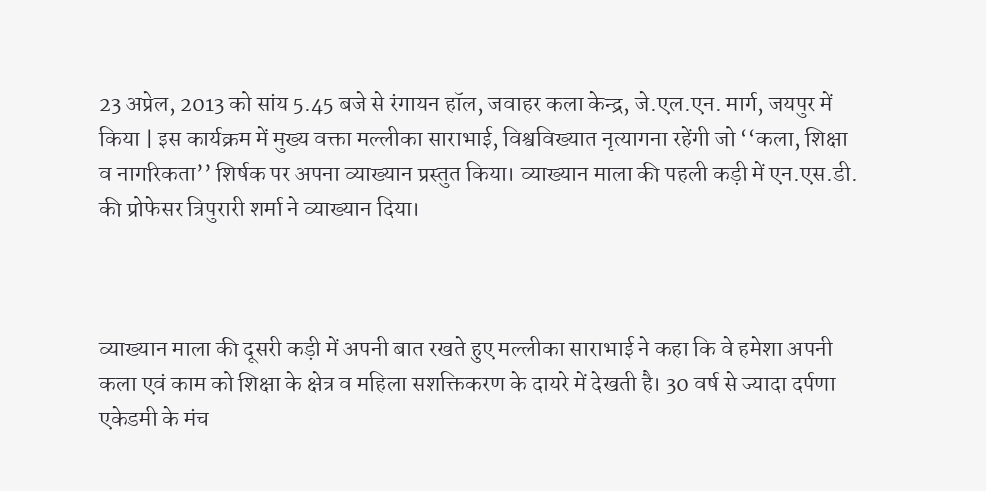23 अप्रेल, 2013 को सांय 5.45 बजे से रंगायन हॉल, जवाहर कला केन्द्र, जे.एल.एन. मार्ग, जयपुर में किया | इस कार्यक्रम में मुख्य वक्ता मल्लीका साराभाई, विश्वविख्यात नृत्यागना रहेंगी जो ‘‘कला, शिक्षा व नागरिकता’’ शिर्षक पर अपना व्याख्यान प्रस्तुत किया। व्याख्यान माला की पहली कड़ी में एन.एस.डी. की प्रोफेसर त्रिपुरारी शर्मा ने व्याख्यान दिया।



व्याख्यान माला की दूसरी कड़ी में अपनी बात रखते हुए मल्लीका साराभाई ने कहा कि वे हमेशा अपनी कला एवं काम को शिक्षा के क्षेत्र व महिला सशक्तिकरण के दायरे में देखती है। 30 वर्ष से ज्यादा दर्पणा एकेडमी के मंच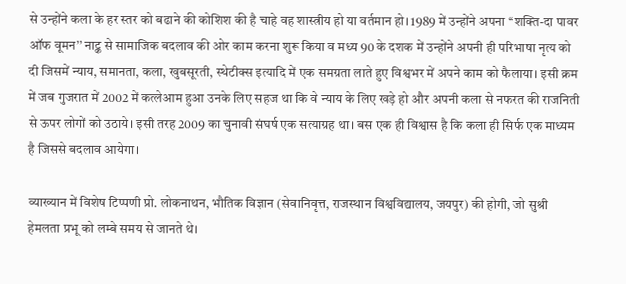से उन्होंने कला के हर स्तर को बढाने की कोशिश की है चाहे वह शास्त्रीय हो या वर्तमान हो। 1989 में उन्होंने अपना ‘‘शक्ति-दा पावर ऑफ वूमन’’ नाट्क से सामाजिक बदलाव की ओर काम करना शुरू किया व मध्य 90 के दशक में उन्होंने अपनी ही परिभाषा नृत्य को दी जिसमें न्याय, समानता, कला, खुबसूरती, स्थेटीक्स इत्यादि में एक समग्रता लाते हुए विश्वभर में अपने काम को फैलाया। इसी क्रम में जब गुजरात में 2002 में कत्लेआम हुआ उनके लिए सहज था कि वे न्याय के लिए खड़े हो और अपनी कला से नफरत की राजनिती से ऊपर लोगों को उठाये। इसी तरह 2009 का चुनावी संघर्ष एक सत्याग्रह था। बस एक ही विश्वास है कि कला ही सिर्फ एक माध्यम है जिससे बदलाव आयेगा।

व्याख्यान में विशेष टिप्पणी प्रो. लोकनाथन, भौतिक विज्ञान (सेवानिवृत्त, राजस्थान विश्वविद्यालय, जयपुर) की होगी, जो सुश्री हेमलता प्रभू को लम्बे समय से जानते थे।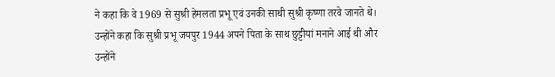ने कहा कि वे 1969 से सुश्री हेमलता प्रभू एवं उनकी साथी सुश्री कृष्णा तरवे जानते थे। उन्होंने कहा कि सुश्री प्रभू जयपुर 1944 अपने पिता के साथ छुट्टीयां मनाने आई थी और उन्होंने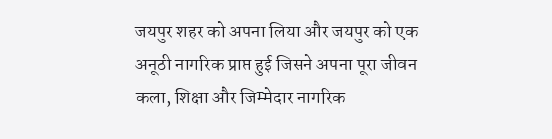जयपुर शहर को अपना लिया और जयपुर को एक अनूठी नागरिक प्राप्त हुई जिसने अपना पूरा जीवन कला, शिक्षा और जिम्मेदार नागरिक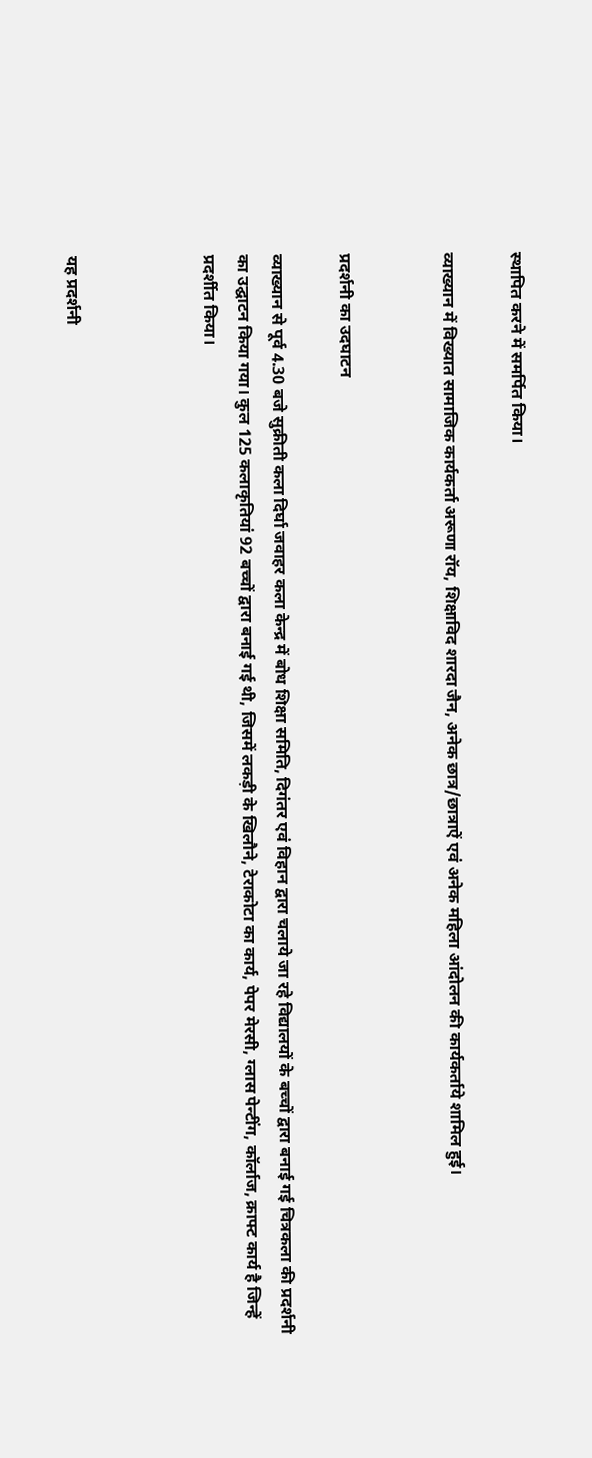स्थापित करने में समर्पित किया।

व्याख्यान में विख्यात सामाजिक कार्यकर्ता अरूणा रॉय, शिक्षाविद शारदा जैन, अनेक छात्र/छात्राऐं एवं अनेक महिला आंदोलन की कार्यकर्ताये शामिल हुई।


प्रदर्शनी का उदघाटन

व्याख्यान से पूर्व 4.30 बजे सुक्रीती कला दिर्घा जवाहर कला केन्द्र में बोध शिक्षा समिति, दिगंतर एवं विहान द्वारा चलाये जा रहे विद्यालयों के बच्चों द्वारा बनाई गई चित्रकला की प्रदर्शनी का उद्घाटन किया गया। कुल 125 कलाकृतियां 92 बच्चों द्वारा बनाई गई थी, जिसमें लकड़ी के खिलौने, टेराकोटा का कार्य, पेपर मेरसी, ग्लास पेन्टींग, कॉर्लाज, क्राफ्ट कार्य है जिन्हें प्रदर्शीत किया।



यह प्रदर्शनी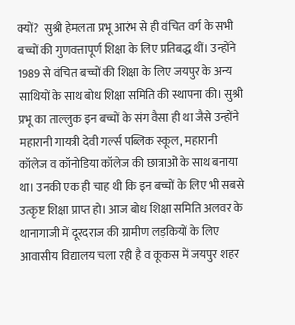क्यों?  सुश्री हेमलता प्रभू आरंभ से ही वंचित वर्ग के सभी बच्चों की गुणवत्तापूर्ण शिक्षा के लिए प्रतिबद्ध थीं। उन्होंने 1989 से वंचित बच्चों की शिक्षा के लिए जयपुर के अन्य साथियों के साथ बोध शिक्षा समिति की स्थापना की। सुश्री प्रभू का ताल्लुक इन बच्चों के संग वैसा ही था जैसे उन्होंने महारानी गायत्री देवी गर्ल्स पब्लिक स्कूल, महारानी कॉलेज व कॉनोडिया कॉलेज की छात्राओं के साथ बनाया था। उनकी एक ही चाह थी कि इन बच्चों के लिए भी सबसे उत्कृष्ट शिक्षा प्राप्त हो। आज बोध शिक्षा समिति अलवर के थानागाजी में दूरदराज की ग्रामीण लड़कियों के लिए आवासीय विद्यालय चला रही है व कूकस में जयपुर शहर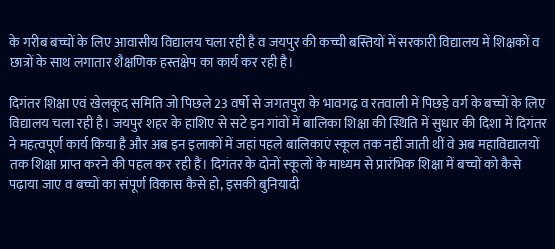के गरीब बच्चों के लिए आवासीय विद्यालय चला रही है व जयपुर की कच्ची बस्तियों में सरकारी विद्यालय में शिक्षकों व छात्रों के साथ लगातार शैक्षणिक हस्तक्षेप का कार्य कर रही है।

दिगंतर शिक्षा एवं खेलकूद समिति जो पिछले 23 वर्षो से जगतपुरा के भावगढ़ व रतवाली में पिछड़े वर्ग के बच्चों के लिए विद्यालय चला रही है। जयपुर शहर के हाशिए से सटे इन गांवों में बालिका शिक्षा की स्थिति में सुधार की दिशा में दिगंतर ने महत्वपूर्ण कार्य किया है और अब इन इलाकों में जहां पहले बालिकाएं स्कूल तक नहीं जाती थीं वे अब महाविद्यालयों तक शिक्षा प्राप्त करने की पहल कर रही हैं। दिगंतर के दोनों स्कूलों के माध्यम से प्रारंभिक शिक्षा में बच्चों को कैसे पढ़ाया जाए व बच्चों का संपूर्ण विकास कैसे हो, इसकी बुनियादी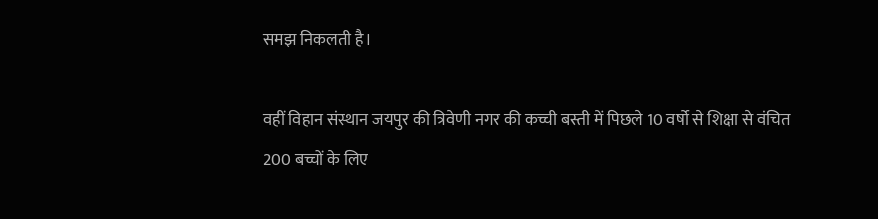समझ निकलती है।

वहीं विहान संस्थान जयपुर की त्रिवेणी नगर की कच्ची बस्ती में पिछले 10 वर्षो से शिक्षा से वंचित 200 बच्चों के लिए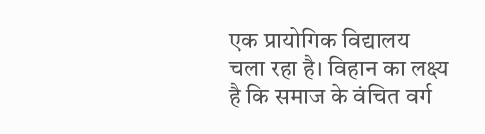एक प्रायोगिक विद्यालय चला रहा है। विहान का लक्ष्य है कि समाज के वंचित वर्ग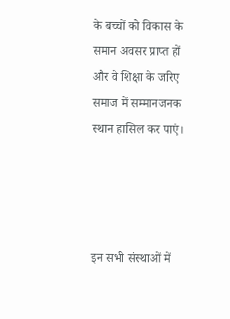के बच्चों को विकास के समान अवसर प्राप्त हों और वे शिक्षा के जरिए समाज में सम्मानजनक स्थान हासिल कर पाएं।




इन सभी संस्थाओं में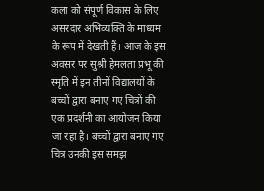कला को संपूर्ण विकास के लिए असरदार अभिव्यक्ति के माध्यम के रूप में देखती हैं। आज के इस अवसर पर सुश्री हेमलता प्रभू की स्मृति में इन तीनों विद्यालयों के बच्चों द्वारा बनाए गए चित्रों की एक प्रदर्शनी का आयोजन किया जा रहा है। बच्चों द्वारा बनाए गए चित्र उनकी इस समझ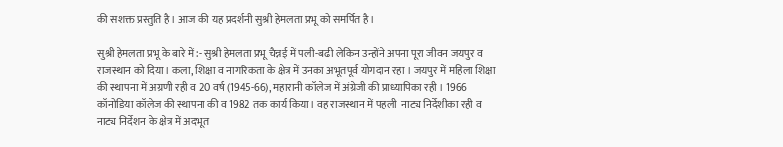की सशक्त प्रस्तुति है। आज की यह प्रदर्शनी सुश्री हेमलता प्रभू को समर्पित है।

सुश्री हेमलता प्रभू के बारे में:- सुश्री हेमलता प्रभू चैन्नई में पली-बढी लेकिन उन्होंने अपना पूरा जीवन जयपुर व राजस्थान को दिया। कला, शिक्षा व नागरिकता के क्षेत्र में उनका अभूतपूर्व योगदान रहा । जयपुर में महिला शिक्षा की स्थापना में अग्रणी रही व 20 वर्ष (1945-66), महारानी कॉलेज में अंग्रेजी की प्राध्यापिका रही । 1966 कॉनोडिया कॉलेज की स्थापना की व 1982 तक कार्य किया। वह राजस्थान में पहली  नाट्य निर्देशीका रही व  नाट्य निर्देशन के क्षेत्र में अदभूत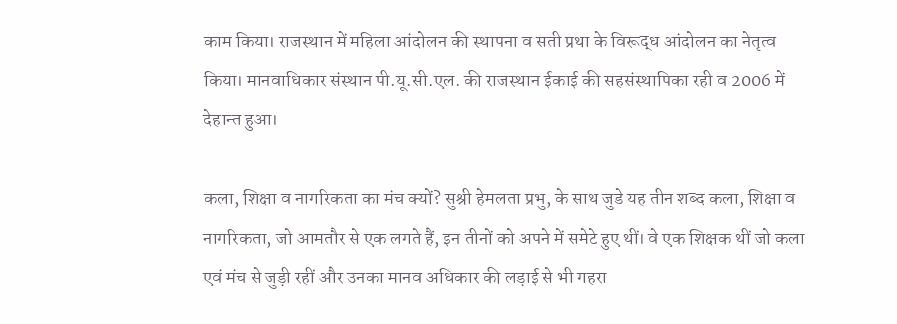काम किया। राजस्थान में महिला आंदोलन की स्थापना व सती प्रथा के विरूद्ध आंदोलन का नेतृत्व किया। मानवाधिकार संस्थान पी.यू.सी.एल. की राजस्थान ईकाई की सहसंस्थापिका रही व 2006 में देहान्त हुआ।

कला, शिक्षा व नागरिकता का मंच क्यों? सुश्री हेमलता प्रभु, के साथ जुडे यह तीन शब्द कला, शिक्षा व नागरिकता, जो आमतौर से एक लगते हैं, इन तीनों को अपने में समेटे हुए थीं। वे एक शिक्षक थीं जो कला एवं मंच से जुड़ी रहीं और उनका मानव अधिकार की लड़ाई से भी गहरा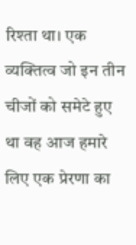रिश्ता था। एक व्यक्तित्व जो इन तीन चीजों को समेटे हुए था वह आज हमारे लिए एक प्रेरणा का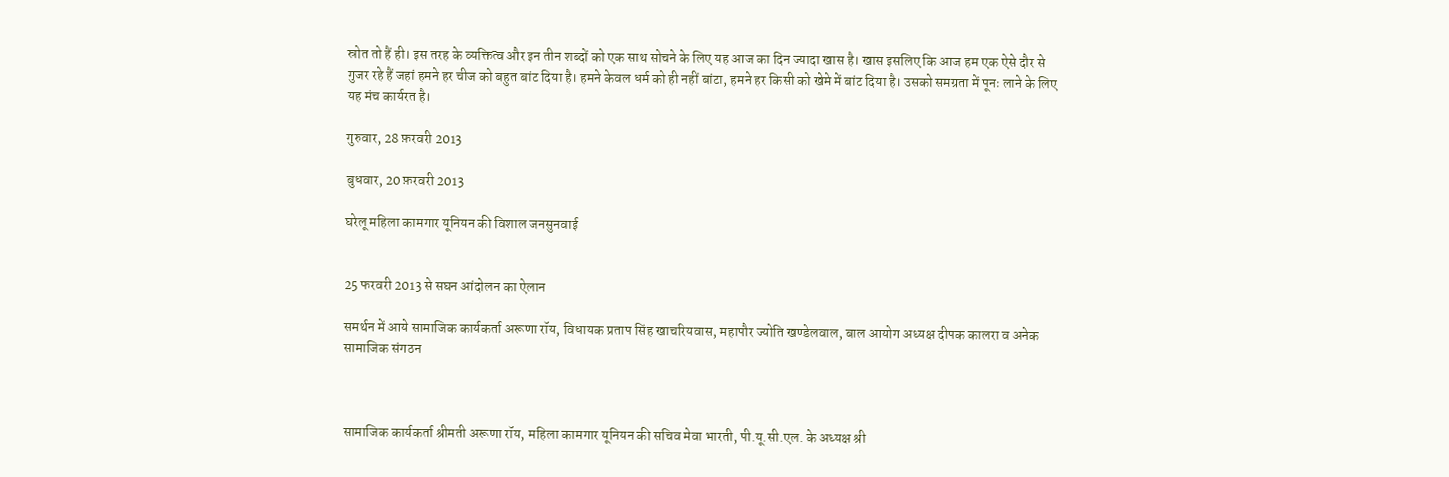स्रोत तो हैं ही। इस तरह के व्यक्तित्व और इन तीन शब्दों को एक साथ सोचने के लिए यह आज का दिन ज्यादा खास है। खास इसलिए कि आज हम एक ऐसे दौर से गुजर रहे हैं जहां हमने हर चीज को बहुत बांट दिया है। हमने केवल धर्म को ही नहीं बांटा, हमने हर किसी को खेमे में बांट दिया है। उसको समग्रता में पूनः लाने के लिए यह मंच कार्यरत है।

गुरुवार, 28 फ़रवरी 2013

बुधवार, 20 फ़रवरी 2013

घरेलू महिला कामगार यूनियन की विशाल जनसुनवाई


25 फरवरी 2013 से सघन आंदोलन का ऐलान

समर्थन में आये सामाजिक कार्यकर्ता अरूणा रॉय, विधायक प्रताप सिंह खाचरियवास, महापौर ज्योति खण्डेलवाल, बाल आयोग अध्यक्ष दीपक कालरा व अनेक सामाजिक संगठन



सामाजिक कार्यकर्ता श्रीमती अरूणा रॉय, महिला कामगार यूनियन की सचिव मेवा भारती, पी.यू.सी.एल. के अध्यक्ष श्री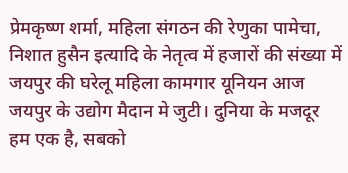प्रेमकृष्ण शर्मा, महिला संगठन की रेणुका पामेचा, निशात हुसैन इत्यादि के नेतृत्व में हजारों की संख्या में जयपुर की घरेलू महिला कामगार यूनियन आज जयपुर के उद्योग मैदान मे जुटी। दुनिया के मजदूर हम एक है, सबको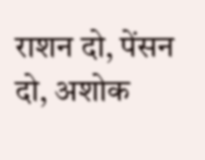राशन दो, पेंसन दो, अशोक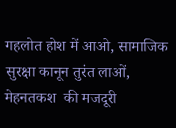गहलोत होश में आओ, सामाजिक सुरक्षा कानून तुरंत लाओं, मेहनतकश  की मजदूरी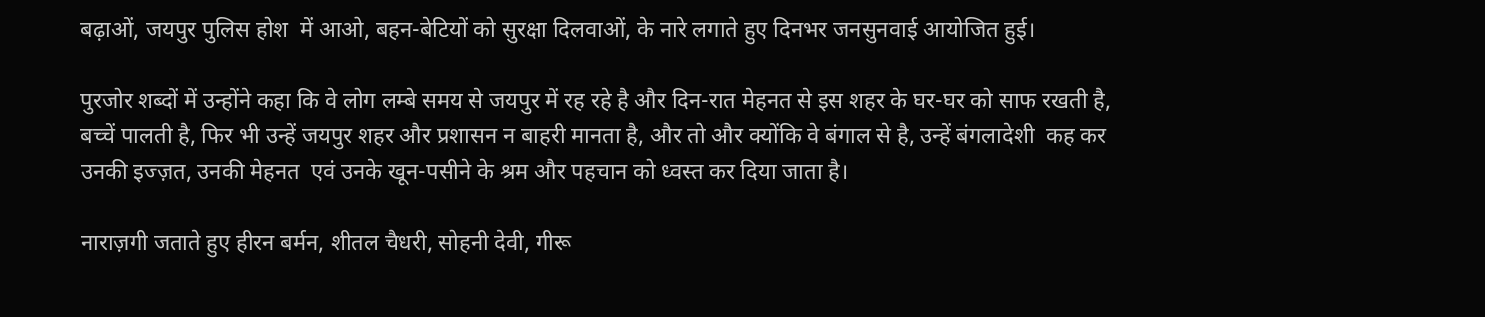बढ़ाओं, जयपुर पुलिस होश  में आओ, बहन-बेटियों को सुरक्षा दिलवाओं, के नारे लगाते हुए दिनभर जनसुनवाई आयोजित हुई।

पुरजोर शब्दों में उन्होंने कहा कि वे लोग लम्बे समय से जयपुर में रह रहे है और दिन-रात मेहनत से इस शहर के घर-घर को साफ रखती है, बच्चें पालती है, फिर भी उन्हें जयपुर शहर और प्रशासन न बाहरी मानता है, और तो और क्योंकि वे बंगाल से है, उन्हें बंगलादेशी  कह कर उनकी इज्ज़त, उनकी मेहनत  एवं उनके खून-पसीने के श्रम और पहचान को ध्वस्त कर दिया जाता है।

नाराज़गी जताते हुए हीरन बर्मन, शीतल चैधरी, सोहनी देवी, गीरू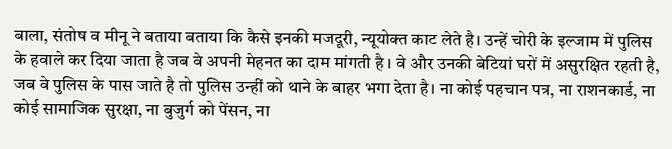बाला, संतोष व मीनू ने बताया बताया कि कैसे इनकी मजदूरी, न्यूयोक्त काट लेते है। उन्हें चोरी के इल्जाम में पुलिस के हवाले कर दिया जाता है जब वे अपनी मेहनत का दाम मांगती है । वे और उनकी बेटियां घरों में असुरक्षित रहती है, जब वे पुलिस के पास जाते है तो पुलिस उन्हीं को थाने के बाहर भगा देता है। ना कोई पहचान पत्र, ना राशनकार्ड, ना कोई सामाजिक सुरक्षा, ना बुजुर्ग को पेंसन, ना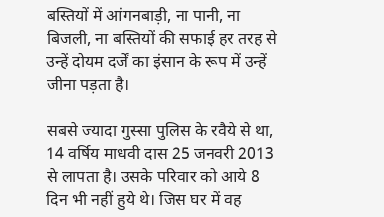बस्तियों में आंगनबाड़ी, ना पानी, ना बिजली, ना बस्तियों की सफाई हर तरह से उन्हें दोयम दर्जें का इंसान के रूप में उन्हें जीना पड़ता है।

सबसे ज्यादा गुस्सा पुलिस के रवैये से था, 14 वर्षिय माधवी दास 25 जनवरी 2013 से लापता है। उसके परिवार को आये 8 दिन भी नहीं हुये थे। जिस घर में वह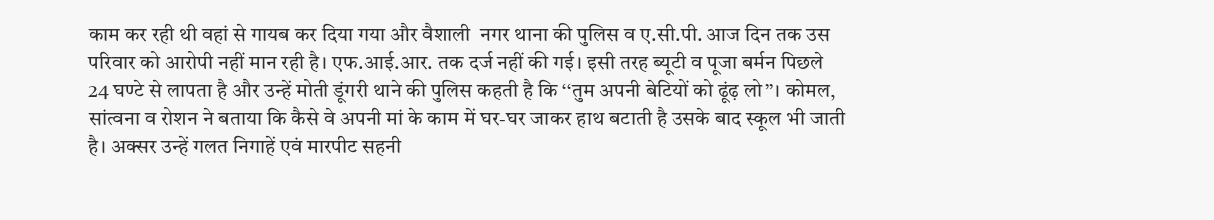काम कर रही थी वहां से गायब कर दिया गया और वैशाली  नगर थाना की पुलिस व ए.सी.पी. आज दिन तक उस परिवार को आरोपी नहीं मान रही है। एफ.आई.आर. तक दर्ज नहीं की गई। इसी तरह ब्यूटी व पूजा बर्मन पिछले 24 घण्टे से लापता है और उन्हें मोती डूंगरी थाने की पुलिस कहती है कि ‘‘तुम अपनी बेटियों को ढूंढ़ लो’’। कोमल, सांत्वना व रोशन ने बताया कि कैसे वे अपनी मां के काम में घर-घर जाकर हाथ बटाती है उसके बाद स्कूल भी जाती है। अक्सर उन्हें गलत निगाहें एवं मारपीट सहनी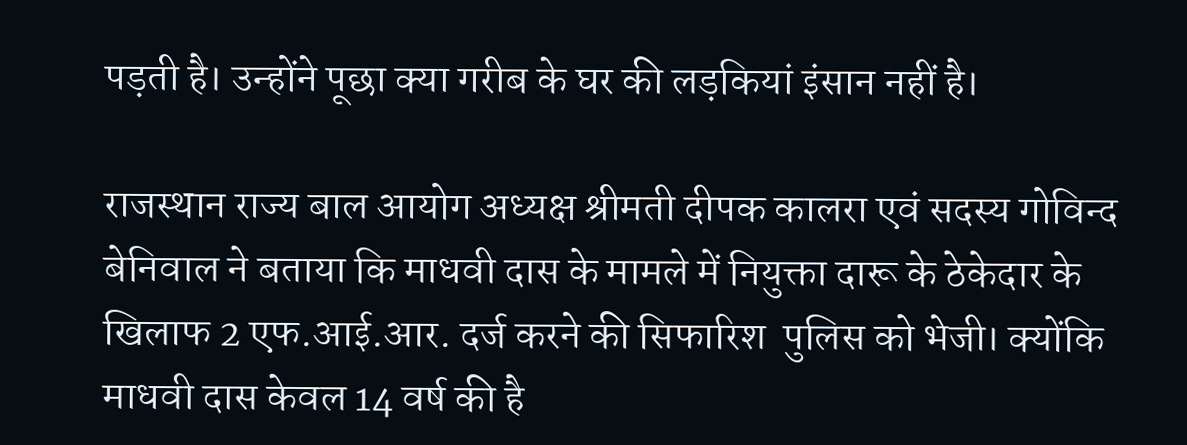पड़ती है। उन्होंने पूछा क्या गरीब के घर की लड़कियां इंसान नहीं है।

राजस्थान राज्य बाल आयोग अध्यक्ष श्रीमती दीपक कालरा एवं सदस्य गोविन्द बेनिवाल ने बताया कि माधवी दास के मामले में नियुक्ता दारू के ठेकेदार के खिलाफ 2 एफ.आई.आर. दर्ज करने की सिफारिश  पुलिस को भेजी। क्योंकि माधवी दास केवल 14 वर्ष की है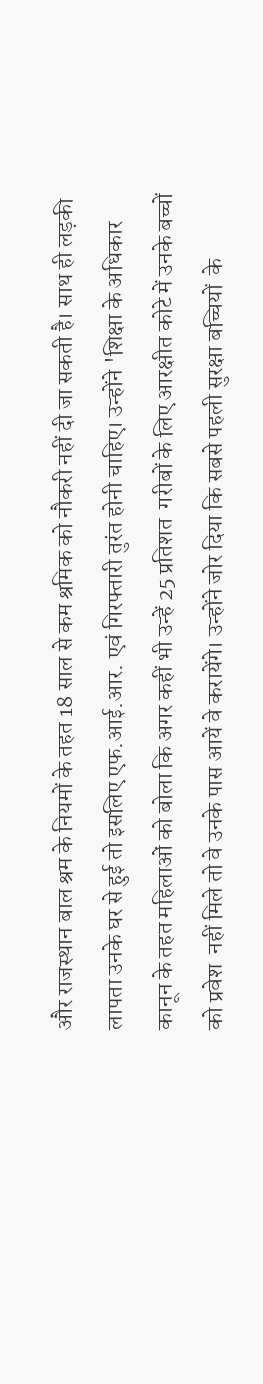और राजस्थान बाल श्रम के नियमों के तहत 18 साल से कम श्रमिक को नौकरी नहीं दी जा सकती है। साथ ही लड़की लापता उनके घर से हुई तो इसलिए एफ.आई.आर. एवं गिरफ्तारी तुरंत होनी चाहिए। उन्होंने 'शिक्षा के अधिकार कानून के तहत महिलाओं को बोला कि अगर कहीं भी उन्हें 25 प्रतिशत  गरीबों के लिए आरक्षीत कोटे में उनके बच्चों को प्रवेश  नहीं मिले तो वे उनके पास आयें वे करायेंगे। उन्होंने जोर दिया कि सबसे पहली सुरक्षा बच्चियों  के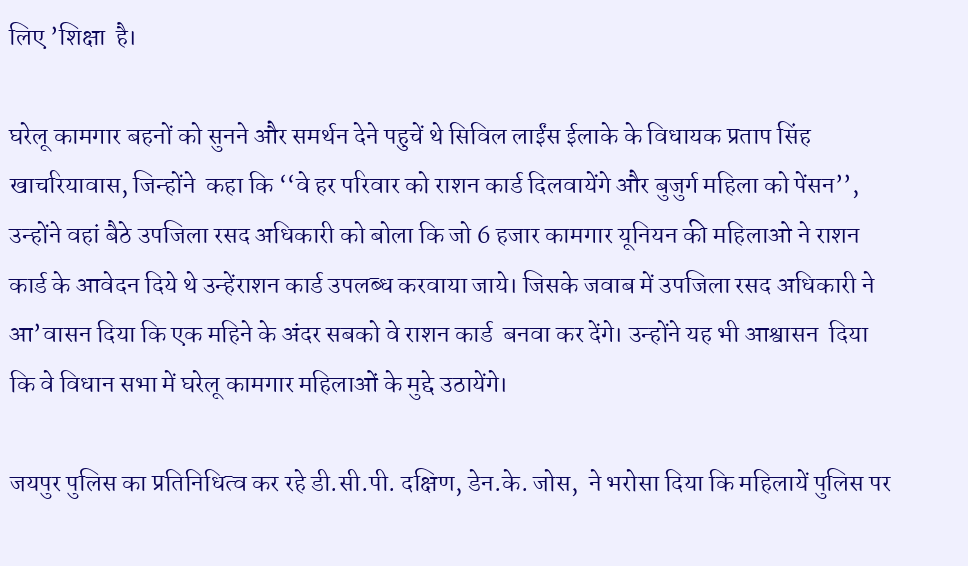लिए ’शिक्षा  है।

घरेलू कामगार बहनों को सुनने और समर्थन देने पहुचें थे सिविल लाईंस ईलाके के विधायक प्रताप सिंह खाचरियावास, जिन्होंने  कहा कि ‘‘वे हर परिवार को राशन कार्ड दिलवायेंगे और बुजुर्ग महिला को पेंसन’’, उन्होंने वहां बैठे उपजिला रसद अधिकारी को बोला कि जो 6 हजार कामगार यूनियन की महिलाओ ने राशन कार्ड के आवेदन दिये थे उन्हेंराशन कार्ड उपलब्ध करवाया जाये। जिसके जवाब में उपजिला रसद अधिकारी ने आ’वासन दिया कि एक महिने के अंदर सबको वे राशन कार्ड  बनवा कर देंगे। उन्होंने यह भी आश्वासन  दिया कि वे विधान सभा में घरेलू कामगार महिलाओं के मुद्दे उठायेंगे।

जयपुर पुलिस का प्रतिनिधित्व कर रहे डी.सी.पी. दक्षिण, डेन.के. जोस,  ने भरोसा दिया कि महिलायें पुलिस पर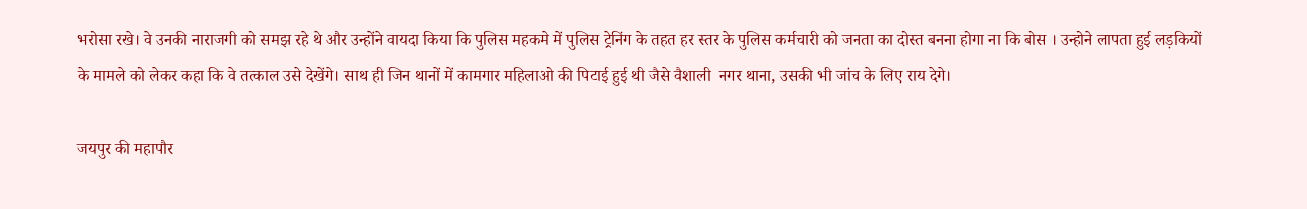भरोसा रखे। वे उनकी नाराजगी को समझ रहे थे और उन्होंने वायदा किया कि पुलिस महकमे में पुलिस ट्रेनिंग के तहत हर स्तर के पुलिस कर्मचारी को जनता का दोस्त बनना होगा ना कि बोस । उन्होने लापता हुई लड़कियों के मामले को लेकर कहा कि वे तत्काल उसे देखेंगे। साथ ही जिन थानों में कामगार महिलाओ की पिटाई हुई थी जैसे वैशाली  नगर थाना, उसकी भी जांच के लिए राय देगे।

जयपुर की महापौर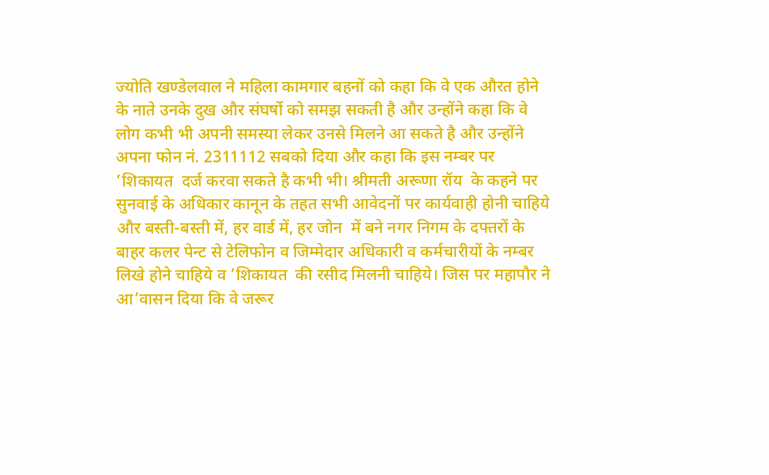ज्योति खण्डेलवाल ने महिला कामगार बहनों को कहा कि वे एक औरत होने के नाते उनके दुख और संघर्षो को समझ सकती है और उन्होंने कहा कि वे लोग कभी भी अपनी समस्या लेकर उनसे मिलने आ सकते है और उन्होंने अपना फोन नं. 2311112 सबको दिया और कहा कि इस नम्बर पर ’शिकायत  दर्ज करवा सकते है कभी भी। श्रीमती अरूणा रॉय  के कहने पर सुनवाई के अधिकार कानून के तहत सभी आवेदनों पर कार्यवाही होनी चाहिये और बस्ती-बस्ती में, हर वार्ड में, हर जोन  में बने नगर निगम के दफ्तरों के बाहर कलर पेन्ट से टेलिफोन व जिम्मेदार अधिकारी व कर्मचारीयों के नम्बर लिखे होने चाहिये व ’शिकायत  की रसीद मिलनी चाहिये। जिस पर महापौर ने आ’वासन दिया कि वे जरूर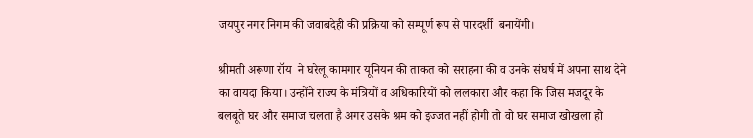जयपुर नगर निगम की जवाबदेही की प्रक्रिया को सम्पूर्ण रूप से पारदर्शी  बनायेंगी।

श्रीमती अरूणा रॉय  ने घरेलू कामगार यूनियन की ताकत को सराहना की व उनके संघर्ष में अपना साथ देने का वायदा किया। उन्होंने राज्य के मंत्रियों व अधिकारियों को ललकारा और कहा कि जिस मजदूर के बलबूते घर और समाज चलता है अगर उसके श्रम को इज्जत नहीं होगी तो वो घर समाज खोखला हो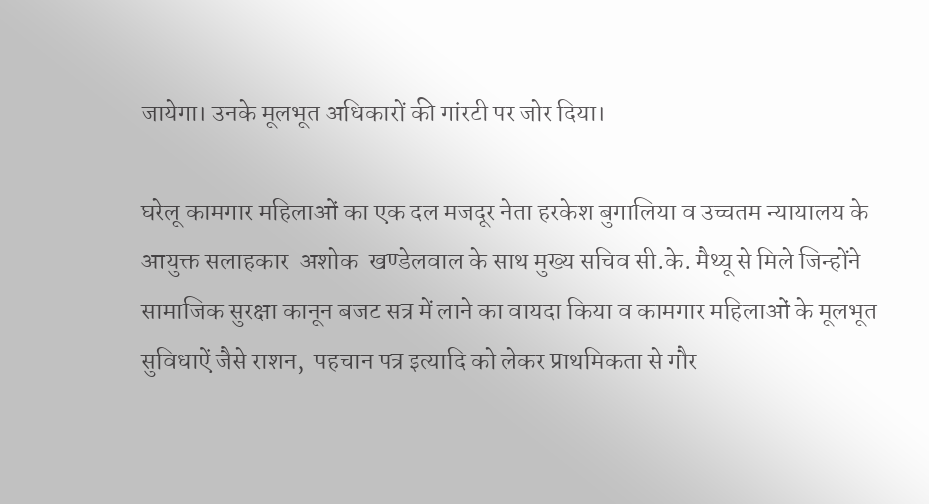जायेगा। उनके मूलभूत अधिकारों की गांरटी पर जोर दिया।

घरेलू कामगार महिलाओं का एक दल मजदूर नेता हरकेश बुगालिया व उच्चतम न्यायालय के आयुक्त सलाहकार  अशोक  खण्डेलवाल के साथ मुख्य सचिव सी.के. मैथ्यू से मिले जिन्होंने सामाजिक सुरक्षा कानून बजट सत्र में लाने का वायदा किया व कामगार महिलाओं के मूलभूत सुविधाऐं जैसे राशन,  पहचान पत्र इत्यादि को लेकर प्राथमिकता से गौर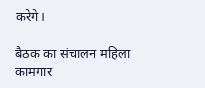करेगे।

बैठक का संचालन महिला कामगार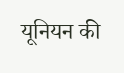यूनियन की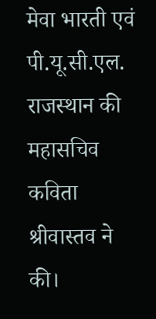मेवा भारती एवं पी.यू.सी.एल. राजस्थान की महासचिव कविता श्रीवास्तव ने की।